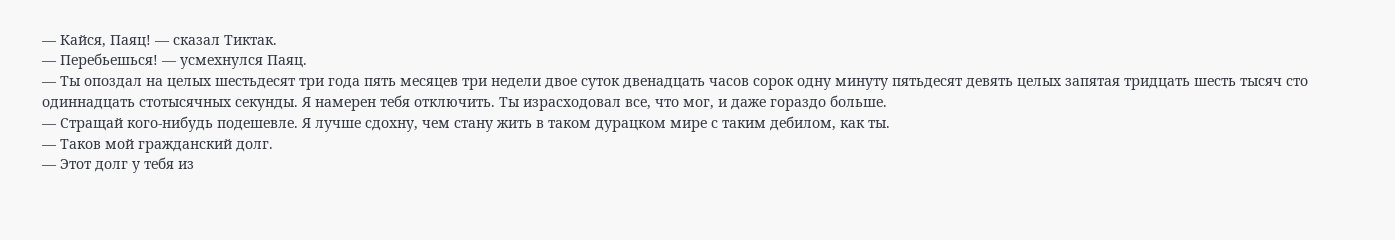— Кайся, Паяц! — сказал Тиктак.
— Перебьешься! — усмехнулся Паяц.
— Ты опоздал на целых шестьдесят три года пять месяцев три недели двое суток двенадцать часов сорок одну минуту пятьдесят девять целых запятая тридцать шесть тысяч сто одиннадцать стотысячных секунды. Я намерен тебя отключить. Ты израсходовал все, что мог, и даже гораздо больше.
— Стращай кого-нибудь подешевле. Я лучше сдохну, чем стану жить в таком дурацком мире с таким дебилом, как ты.
— Таков мой гражданский долг.
— Этот долг у тебя из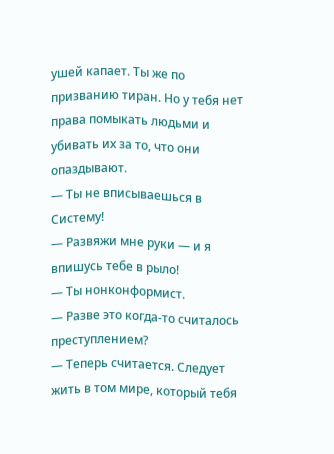ушей капает. Ты же по призванию тиран. Но у тебя нет права помыкать людьми и убивать их за то, что они опаздывают.
— Ты не вписываешься в Систему!
— Развяжи мне руки — и я впишусь тебе в рыло!
— Ты нонконформист.
— Разве это когда-то считалось преступлением?
— Теперь считается. Следует жить в том мире, который тебя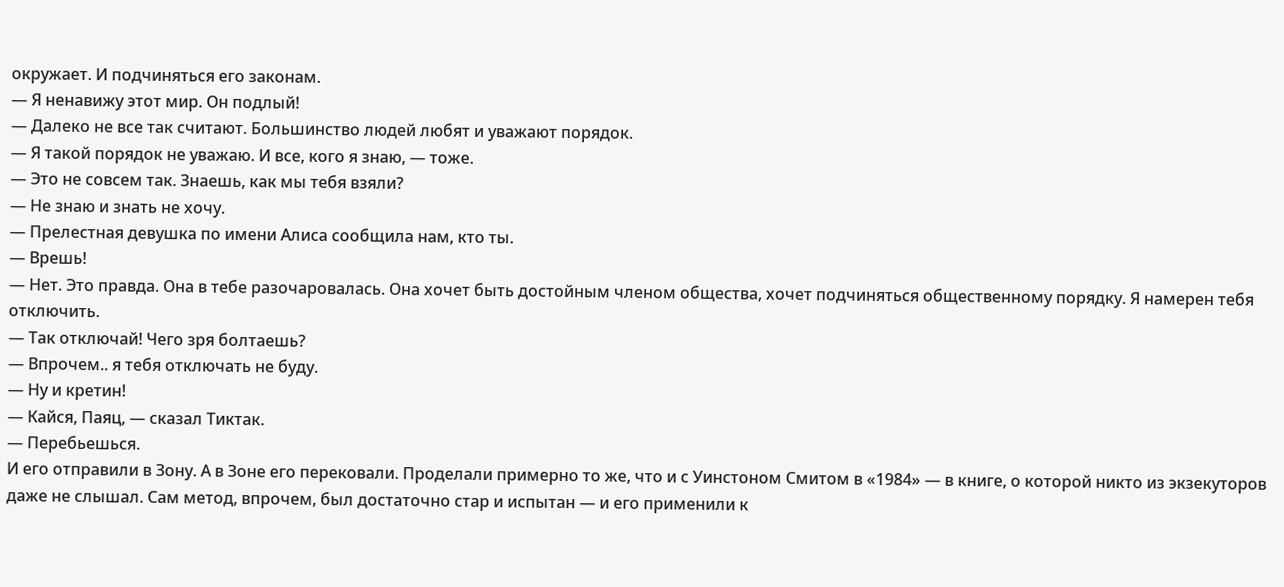окружает. И подчиняться его законам.
— Я ненавижу этот мир. Он подлый!
— Далеко не все так считают. Большинство людей любят и уважают порядок.
— Я такой порядок не уважаю. И все, кого я знаю, — тоже.
— Это не совсем так. Знаешь, как мы тебя взяли?
— Не знаю и знать не хочу.
— Прелестная девушка по имени Алиса сообщила нам, кто ты.
— Врешь!
— Нет. Это правда. Она в тебе разочаровалась. Она хочет быть достойным членом общества, хочет подчиняться общественному порядку. Я намерен тебя отключить.
— Так отключай! Чего зря болтаешь?
— Впрочем.. я тебя отключать не буду.
— Ну и кретин!
— Кайся, Паяц, — сказал Тиктак.
— Перебьешься.
И его отправили в Зону. А в Зоне его перековали. Проделали примерно то же, что и с Уинстоном Смитом в «1984» — в книге, о которой никто из экзекуторов даже не слышал. Сам метод, впрочем, был достаточно стар и испытан — и его применили к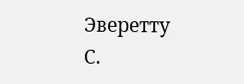Эверетту С.